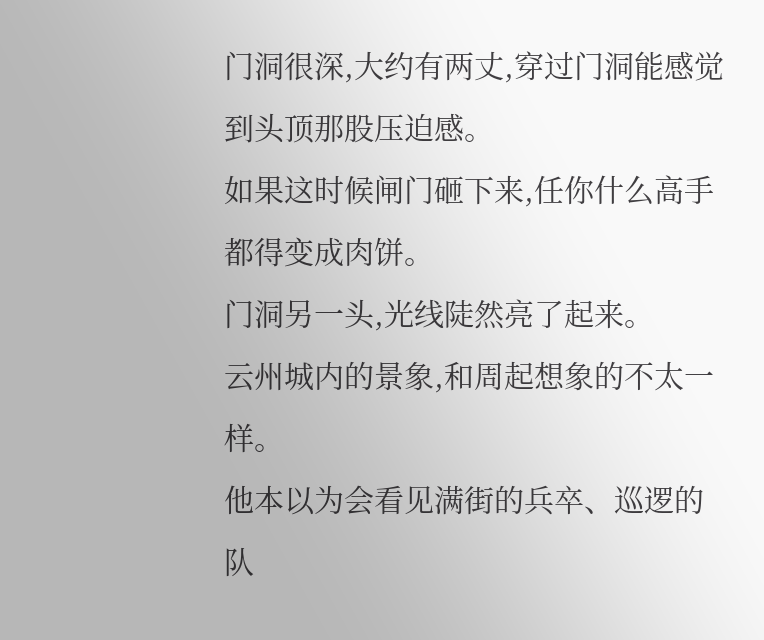门洞很深,大约有两丈,穿过门洞能感觉到头顶那股压迫感。
如果这时候闸门砸下来,任你什么高手都得变成肉饼。
门洞另一头,光线陡然亮了起来。
云州城内的景象,和周起想象的不太一样。
他本以为会看见满街的兵卒、巡逻的队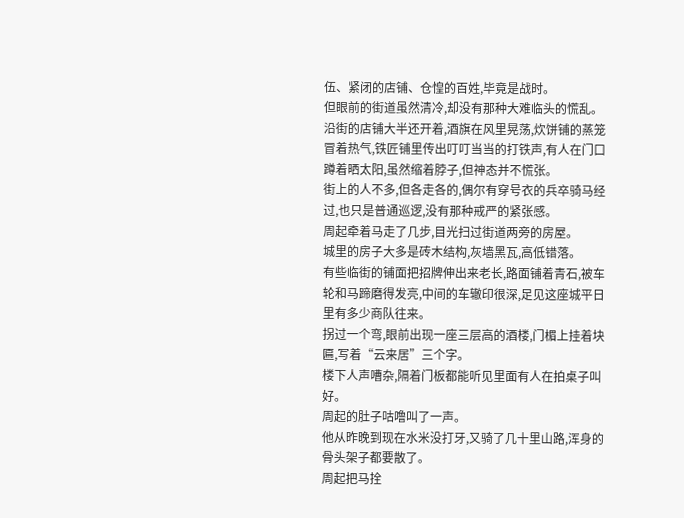伍、紧闭的店铺、仓惶的百姓,毕竟是战时。
但眼前的街道虽然清冷,却没有那种大难临头的慌乱。
沿街的店铺大半还开着,酒旗在风里晃荡,炊饼铺的蒸笼冒着热气,铁匠铺里传出叮叮当当的打铁声,有人在门口蹲着晒太阳,虽然缩着脖子,但神态并不慌张。
街上的人不多,但各走各的,偶尔有穿号衣的兵卒骑马经过,也只是普通巡逻,没有那种戒严的紧张感。
周起牵着马走了几步,目光扫过街道两旁的房屋。
城里的房子大多是砖木结构,灰墙黑瓦,高低错落。
有些临街的铺面把招牌伸出来老长,路面铺着青石,被车轮和马蹄磨得发亮,中间的车辙印很深,足见这座城平日里有多少商队往来。
拐过一个弯,眼前出现一座三层高的酒楼,门楣上挂着块匾,写着“云来居”三个字。
楼下人声嘈杂,隔着门板都能听见里面有人在拍桌子叫好。
周起的肚子咕噜叫了一声。
他从昨晚到现在水米没打牙,又骑了几十里山路,浑身的骨头架子都要散了。
周起把马拴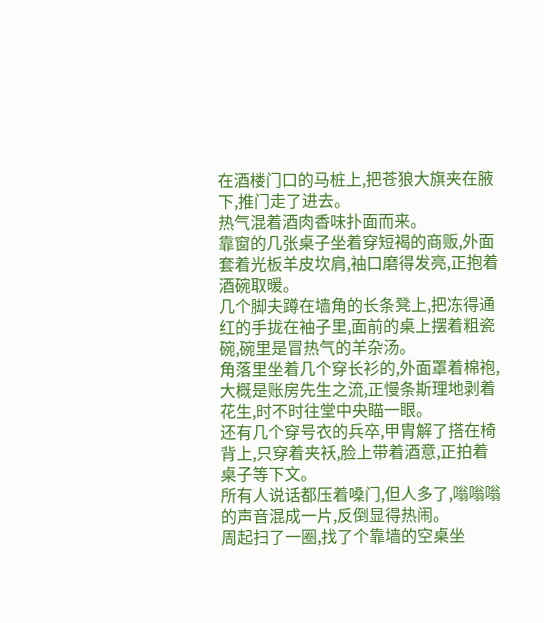在酒楼门口的马桩上,把苍狼大旗夹在腋下,推门走了进去。
热气混着酒肉香味扑面而来。
靠窗的几张桌子坐着穿短褐的商贩,外面套着光板羊皮坎肩,袖口磨得发亮,正抱着酒碗取暖。
几个脚夫蹲在墙角的长条凳上,把冻得通红的手拢在袖子里,面前的桌上摆着粗瓷碗,碗里是冒热气的羊杂汤。
角落里坐着几个穿长衫的,外面罩着棉袍,大概是账房先生之流,正慢条斯理地剥着花生,时不时往堂中央瞄一眼。
还有几个穿号衣的兵卒,甲胄解了搭在椅背上,只穿着夹袄,脸上带着酒意,正拍着桌子等下文。
所有人说话都压着嗓门,但人多了,嗡嗡嗡的声音混成一片,反倒显得热闹。
周起扫了一圈,找了个靠墙的空桌坐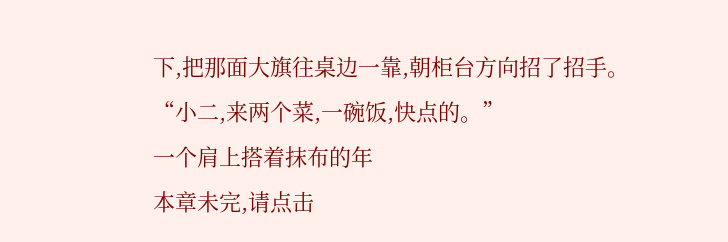下,把那面大旗往桌边一靠,朝柜台方向招了招手。
“小二,来两个菜,一碗饭,快点的。”
一个肩上搭着抹布的年
本章未完,请点击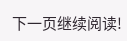下一页继续阅读!